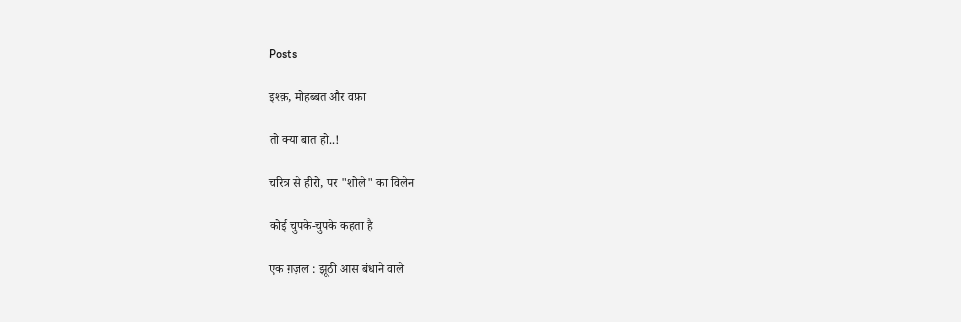Posts

इश्क़, मोहब्बत और वफ़ा

तो क्या बात हो..!

चरित्र से हीरो, पर "शोले" का विलेन

कोई चुपके-चुपके कहता है

एक ग़ज़ल : झूठी आस बंधाने वाले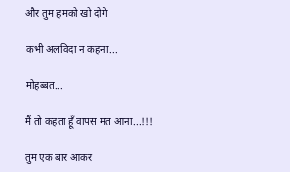और तुम हमको खो दोगे

कभी अलविदा न कहना...

मोहब्बत...

मैं तो कहता हूँ वापस मत आना...!!!

तुम एक बार आकर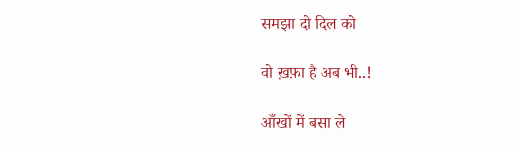समझा दो दिल को

वो ख़फ़ा है अब भी..!

आँखों में बसा ले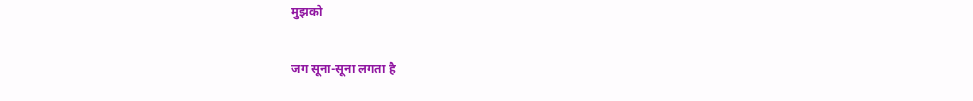मुझको

जग सूना-सूना लगता है